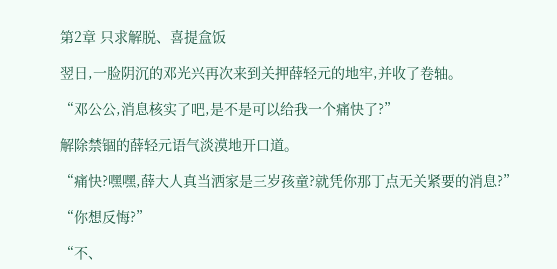第2章 只求解脱、喜提盒饭

翌日,一脸阴沉的邓光兴再次来到关押薛轻元的地牢,并收了卷轴。

“邓公公,消息核实了吧,是不是可以给我一个痛快了?”

解除禁锢的薛轻元语气淡漠地开口道。

“痛快?嘿嘿,薛大人真当洒家是三岁孩童?就凭你那丁点无关紧要的消息?”

“你想反悔?”

“不、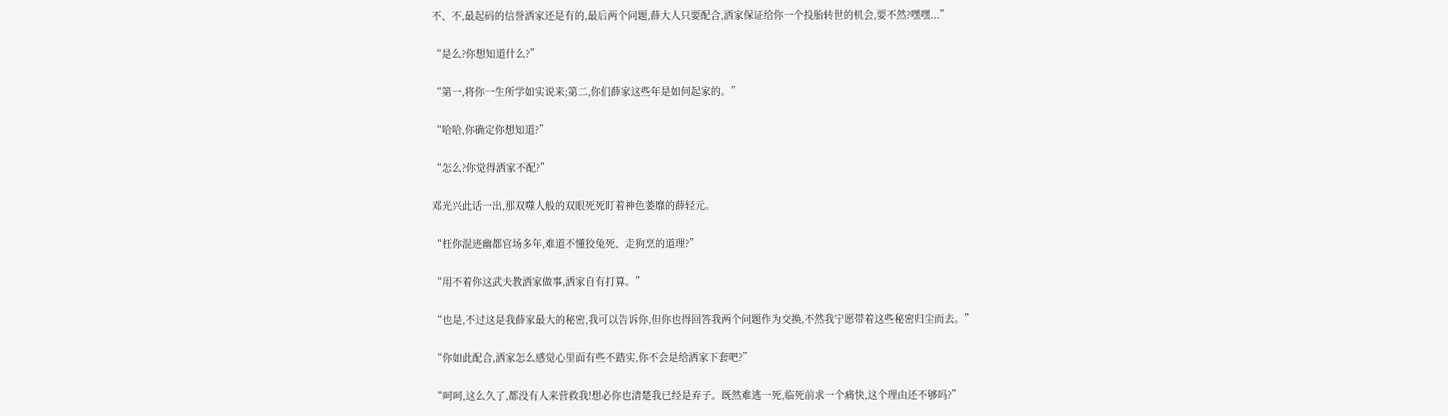不、不,最起码的信誉洒家还是有的,最后两个问题,薛大人只要配合,洒家保证给你一个投胎转世的机会,要不然?嘿嘿...”

“是么?你想知道什么?”

“第一,将你一生所学如实说来;第二,你们薛家这些年是如何起家的。”

“哈哈,你确定你想知道?”

“怎么?你觉得洒家不配?”

邓光兴此话一出,那双噬人般的双眼死死盯着神色萎靡的薛轻元。

“枉你混迹幽都官场多年,难道不懂狡兔死、走狗烹的道理?”

“用不着你这武夫教洒家做事,洒家自有打算。”

“也是,不过这是我薛家最大的秘密,我可以告诉你,但你也得回答我两个问题作为交换,不然我宁愿带着这些秘密归尘而去。”

“你如此配合,洒家怎么感觉心里面有些不踏实,你不会是给洒家下套吧?”

“呵呵,这么久了,都没有人来营救我!想必你也清楚我已经是弃子。既然难逃一死,临死前求一个痛快,这个理由还不够吗?”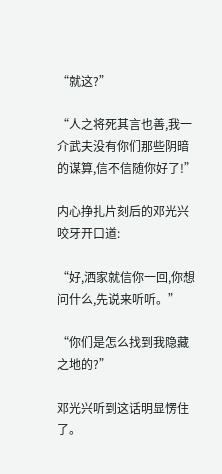“就这?”

“人之将死其言也善,我一介武夫没有你们那些阴暗的谋算,信不信随你好了!”

内心挣扎片刻后的邓光兴咬牙开口道:

“好,洒家就信你一回,你想问什么,先说来听听。”

“你们是怎么找到我隐藏之地的?”

邓光兴听到这话明显愣住了。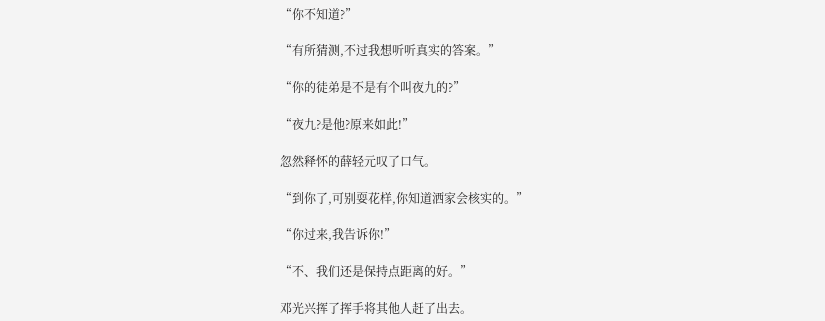“你不知道?”

“有所猜测,不过我想听听真实的答案。”

“你的徒弟是不是有个叫夜九的?”

“夜九?是他?原来如此!”

忽然释怀的薛轻元叹了口气。

“到你了,可别耍花样,你知道洒家会核实的。”

“你过来,我告诉你!”

“不、我们还是保持点距离的好。”

邓光兴挥了挥手将其他人赶了出去。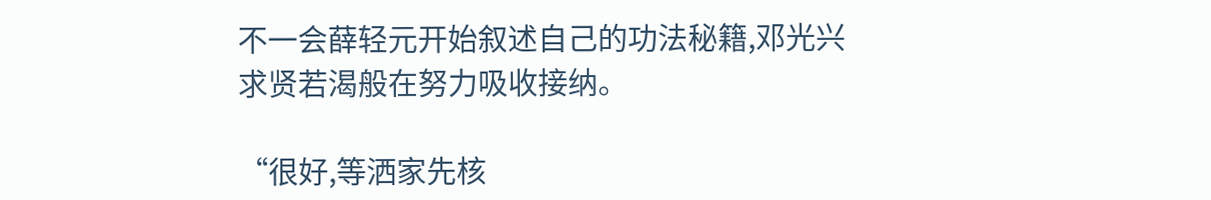不一会薛轻元开始叙述自己的功法秘籍,邓光兴求贤若渴般在努力吸收接纳。

“很好,等洒家先核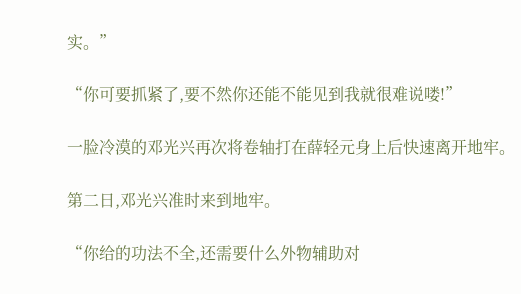实。”

“你可要抓紧了,要不然你还能不能见到我就很难说喽!”

一脸冷漠的邓光兴再次将卷轴打在薛轻元身上后快速离开地牢。

第二日,邓光兴准时来到地牢。

“你给的功法不全,还需要什么外物辅助对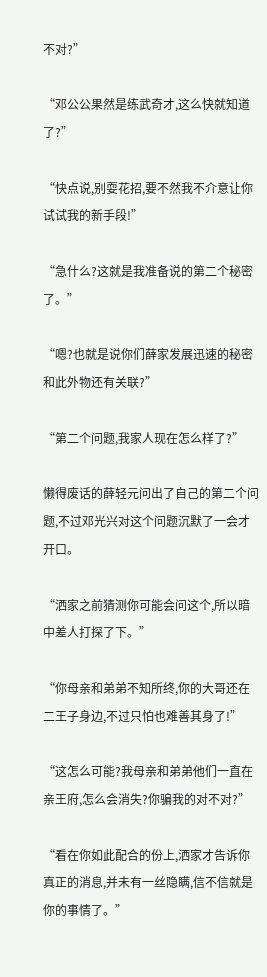不对?”

“邓公公果然是练武奇才,这么快就知道了?”

“快点说,别耍花招,要不然我不介意让你试试我的新手段!”

“急什么?这就是我准备说的第二个秘密了。”

“嗯?也就是说你们薛家发展迅速的秘密和此外物还有关联?”

“第二个问题,我家人现在怎么样了?”

懒得废话的薛轻元问出了自己的第二个问题,不过邓光兴对这个问题沉默了一会才开口。

“洒家之前猜测你可能会问这个,所以暗中差人打探了下。”

“你母亲和弟弟不知所终,你的大哥还在二王子身边,不过只怕也难善其身了!”

“这怎么可能?我母亲和弟弟他们一直在亲王府,怎么会消失?你骗我的对不对?”

“看在你如此配合的份上,洒家才告诉你真正的消息,并未有一丝隐瞒,信不信就是你的事情了。”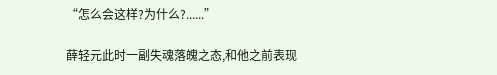“怎么会这样?为什么?......”

薛轻元此时一副失魂落魄之态,和他之前表现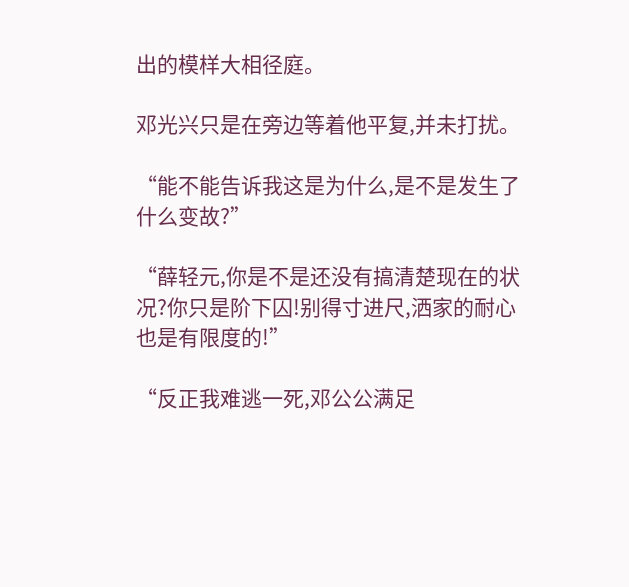出的模样大相径庭。

邓光兴只是在旁边等着他平复,并未打扰。

“能不能告诉我这是为什么,是不是发生了什么变故?”

“薛轻元,你是不是还没有搞清楚现在的状况?你只是阶下囚!别得寸进尺,洒家的耐心也是有限度的!”

“反正我难逃一死,邓公公满足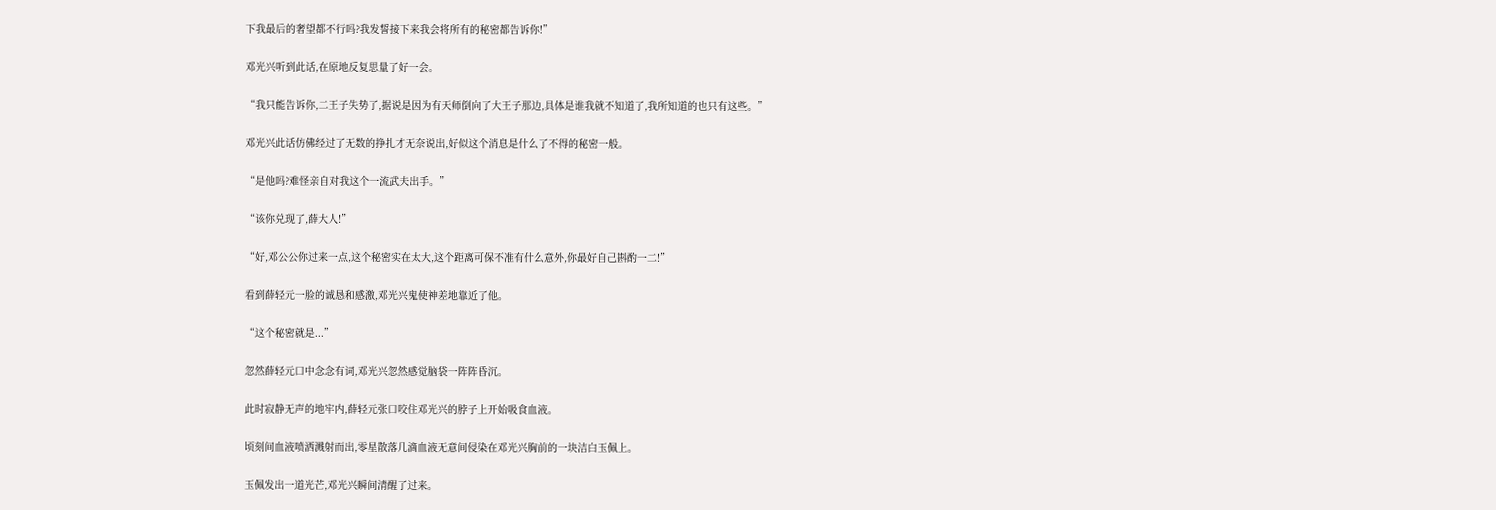下我最后的奢望都不行吗?我发誓接下来我会将所有的秘密都告诉你!”

邓光兴听到此话,在原地反复思量了好一会。

“我只能告诉你,二王子失势了,据说是因为有天师倒向了大王子那边,具体是谁我就不知道了,我所知道的也只有这些。”

邓光兴此话仿佛经过了无数的挣扎才无奈说出,好似这个消息是什么了不得的秘密一般。

“是他吗?难怪亲自对我这个一流武夫出手。”

“该你兑现了,薛大人!”

“好,邓公公你过来一点,这个秘密实在太大,这个距离可保不准有什么意外,你最好自己斟酌一二!”

看到薛轻元一脸的诚恳和感激,邓光兴鬼使神差地靠近了他。

“这个秘密就是...”

忽然薛轻元口中念念有词,邓光兴忽然感觉脑袋一阵阵昏沉。

此时寂静无声的地牢内,薛轻元张口咬住邓光兴的脖子上开始吸食血液。

顷刻间血液喷洒溅射而出,零星散落几滴血液无意间侵染在邓光兴胸前的一块洁白玉佩上。

玉佩发出一道光芒,邓光兴瞬间清醒了过来。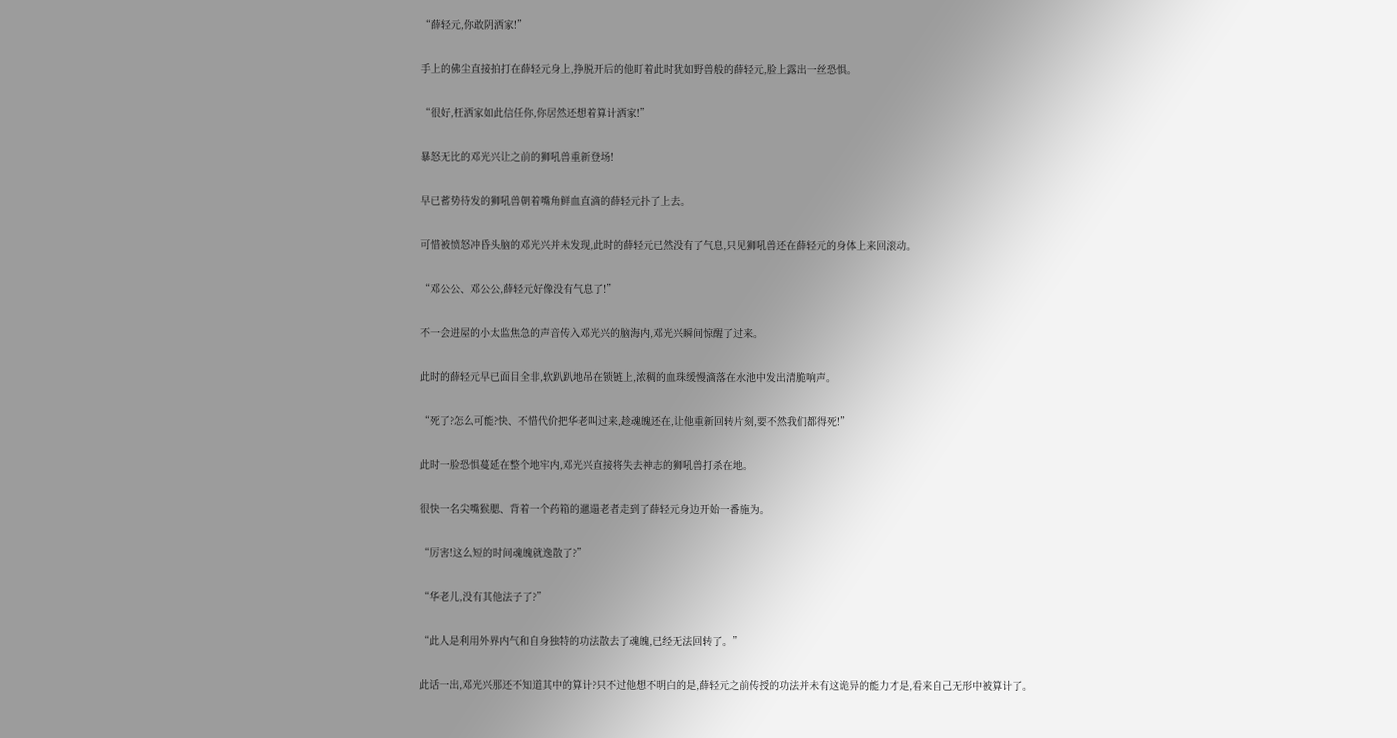“薛轻元,你敢阴洒家!”

手上的佛尘直接拍打在薛轻元身上,挣脱开后的他盯着此时犹如野兽般的薛轻元,脸上露出一丝恐惧。

“很好,枉洒家如此信任你,你居然还想着算计洒家!”

暴怒无比的邓光兴让之前的狮吼兽重新登场!

早已蓄势待发的狮吼兽朝着嘴角鲜血直滴的薛轻元扑了上去。

可惜被愤怒冲昏头脑的邓光兴并未发现,此时的薛轻元已然没有了气息,只见狮吼兽还在薛轻元的身体上来回滚动。

“邓公公、邓公公,薛轻元好像没有气息了!”

不一会进屋的小太监焦急的声音传入邓光兴的脑海内,邓光兴瞬间惊醒了过来。

此时的薛轻元早已面目全非,软趴趴地吊在锁链上,浓稠的血珠缓慢滴落在水池中发出清脆响声。

“死了?怎么可能?快、不惜代价把华老叫过来,趁魂魄还在,让他重新回转片刻,要不然我们都得死!”

此时一脸恐惧蔓延在整个地牢内,邓光兴直接将失去神志的狮吼兽打杀在地。

很快一名尖嘴猴腮、背着一个药箱的邋遢老者走到了薛轻元身边开始一番施为。

“厉害!这么短的时间魂魄就逸散了?”

“华老儿,没有其他法子了?”

“此人是利用外界内气和自身独特的功法散去了魂魄,已经无法回转了。”

此话一出,邓光兴那还不知道其中的算计?只不过他想不明白的是,薛轻元之前传授的功法并未有这诡异的能力才是,看来自己无形中被算计了。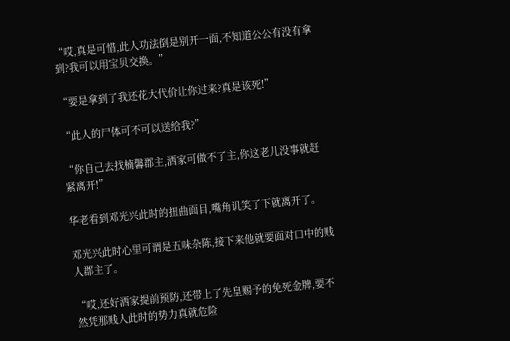“哎,真是可惜,此人功法倒是别开一面,不知道公公有没有拿到?我可以用宝贝交换。”

“要是拿到了我还花大代价让你过来?真是该死!”

“此人的尸体可不可以送给我?”

“你自己去找楠馨郡主,洒家可做不了主,你这老儿没事就赶紧离开!”

华老看到邓光兴此时的扭曲面目,嘴角讥笑了下就离开了。

邓光兴此时心里可谓是五味杂陈,接下来他就要面对口中的贱人郡主了。

“哎,还好洒家提前预防,还带上了先皇赐予的免死金牌,要不然凭那贱人此时的势力真就危险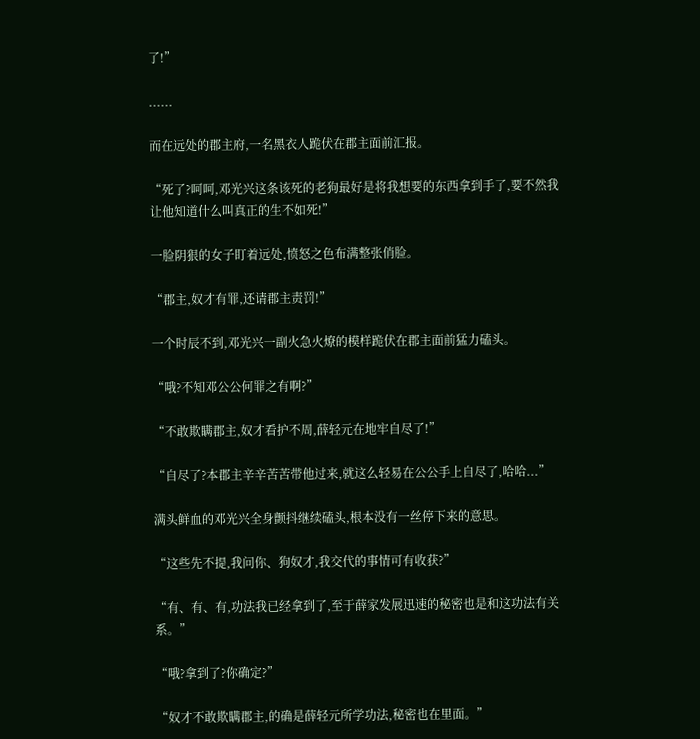了!”

......

而在远处的郡主府,一名黑衣人跪伏在郡主面前汇报。

“死了?呵呵,邓光兴这条该死的老狗最好是将我想要的东西拿到手了,要不然我让他知道什么叫真正的生不如死!”

一脸阴狠的女子盯着远处,愤怒之色布满整张俏脸。

“郡主,奴才有罪,还请郡主责罚!”

一个时辰不到,邓光兴一副火急火燎的模样跪伏在郡主面前猛力磕头。

“哦?不知邓公公何罪之有啊?”

“不敢欺瞒郡主,奴才看护不周,薛轻元在地牢自尽了!”

“自尽了?本郡主辛辛苦苦带他过来,就这么轻易在公公手上自尽了,哈哈...”

满头鲜血的邓光兴全身颤抖继续磕头,根本没有一丝停下来的意思。

“这些先不提,我问你、狗奴才,我交代的事情可有收获?”

“有、有、有,功法我已经拿到了,至于薛家发展迅速的秘密也是和这功法有关系。”

“哦?拿到了?你确定?”

“奴才不敢欺瞒郡主,的确是薛轻元所学功法,秘密也在里面。”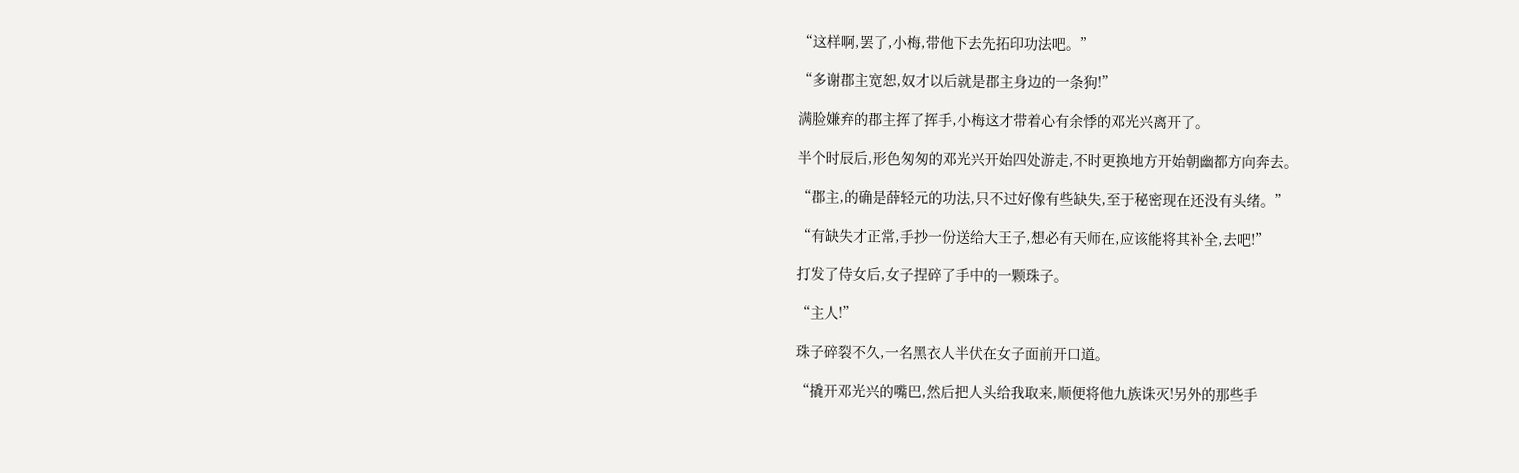“这样啊,罢了,小梅,带他下去先拓印功法吧。”

“多谢郡主宽恕,奴才以后就是郡主身边的一条狗!”

满脸嫌弃的郡主挥了挥手,小梅这才带着心有余悸的邓光兴离开了。

半个时辰后,形色匆匆的邓光兴开始四处游走,不时更换地方开始朝幽都方向奔去。

“郡主,的确是薛轻元的功法,只不过好像有些缺失,至于秘密现在还没有头绪。”

“有缺失才正常,手抄一份送给大王子,想必有天师在,应该能将其补全,去吧!”

打发了侍女后,女子捏碎了手中的一颗珠子。

“主人!”

珠子碎裂不久,一名黑衣人半伏在女子面前开口道。

“撬开邓光兴的嘴巴,然后把人头给我取来,顺便将他九族诛灭!另外的那些手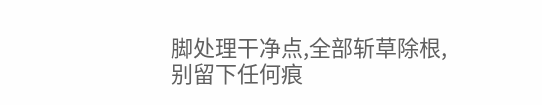脚处理干净点,全部斩草除根,别留下任何痕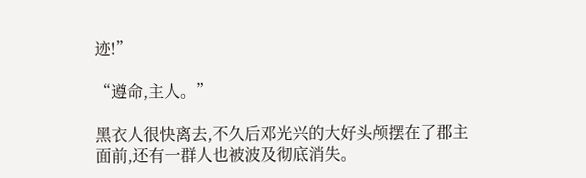迹!”

“遵命,主人。”

黑衣人很快离去,不久后邓光兴的大好头颅摆在了郡主面前,还有一群人也被波及彻底消失。